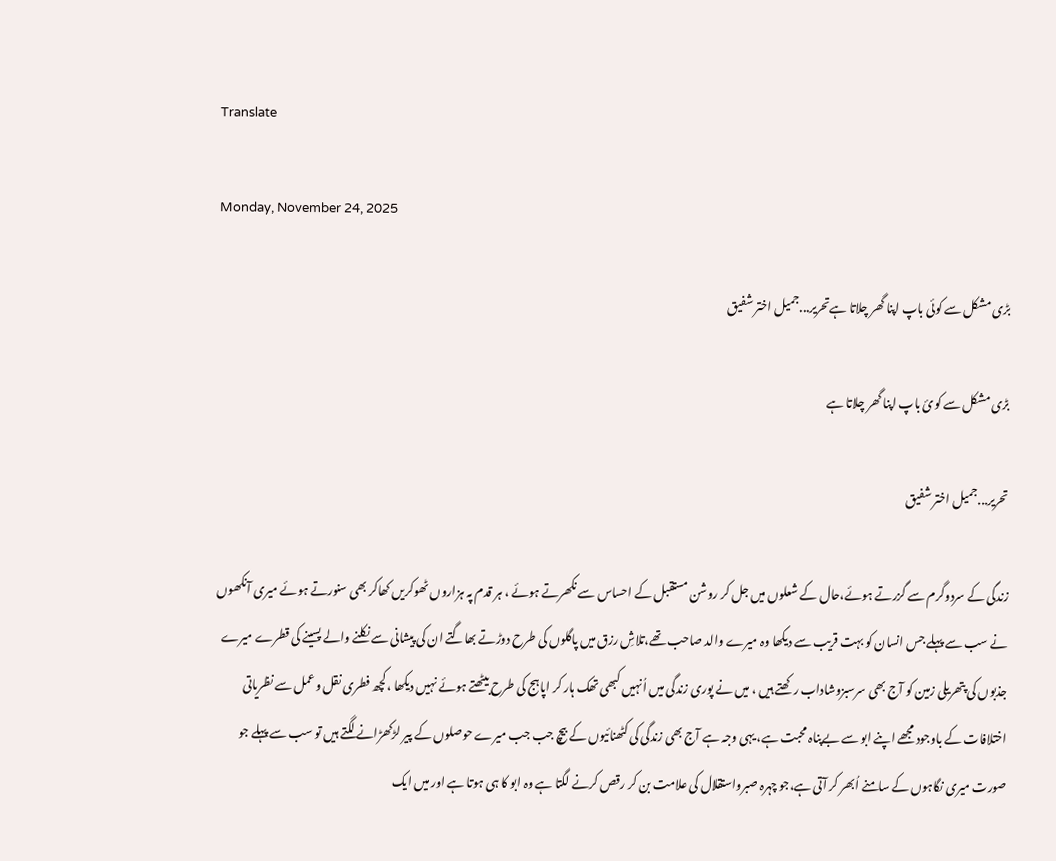Translate

Monday, November 24, 2025

بڑی مشکل سے کوئی باپ اپنا گھر چلاتا ہےتحریر...جمیل اختر شفیق

بڑی مشکل سے کوئ باپ اپنا گھر چلاتا ہے

تحریر...جمیل اختر شفیق

زندگی کے سردوگرم سے گزرتے ہوئے،حال کے شعلوں میں جل کر روشن مستقبل کے احساس سے نکھرتے ہوئے ، ہر قدم پہ ہزاروں ٹھوکریں کھاکر بھی سنورتے ہوئے میری آنکھوں نے سب سے پہلے جس انسان کو بہت قریب سے دیکھا وہ میرے والد صاحب تھے،تلاشِ رزق میں پاگلوں کی طرح دوڑتے بھاگتے ان کی پیشانی سے نکلنے والے پسینے کی قطرے میرے جذبوں کی پتھریلی زمین کو آج بھی سرسبزوشاداب رکھتے ہیں ، میں نے پوری زندگی میں اُنہیں کبھی تھک ہار کر اپاہج کی طرح بیٹھتے ہوئے نہیں دیکھا ،کچھ فطری نقل وعمل سے نظریاتی اختلافات کے باوجود مجھے اپنے ابو سے بےپناہ محبت ہے، یہی وجہ ہے آج بھی زندگی کی کٹھنائیوں کے بیچ جب جب میرے حوصلوں کے پیر لڑکھڑانے لگتے ہیں تو سب سے پہلے جو صورت میری نگاہوں کے سامنے اُبھر کر آتی ہے،جو چہرہ صبرواستقلال کی علامت بن کر رقص کرنے لگتا ہے وہ ابو کا ہی ہوتا ہے اور میں ایک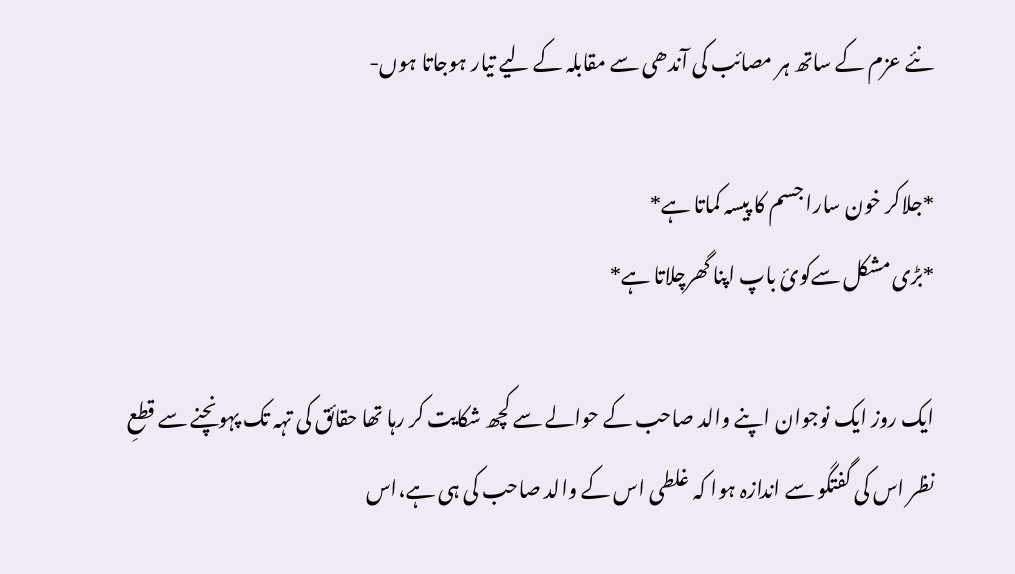نئے عزم کے ساتھ ہر مصائب کی آندھی سے مقابلہ کے لیے تیار ہوجاتا ہوں-

*جلاکر خون سارا جسم کا پیسہ کماتا ہے*
*بڑی مشکل سےکوئ باپ اپنا گھرچلاتا ہے*

ایک روز ایک نوجوان اپنے والد صاحب کے حوالے سے کچھ شکایت کر رہا تھا حقائق کی تہہ تک پہونچنے سے قطعِ نظر اس کی گفتگو سے اندازہ ہوا کہ غلطی اس کے والد صاحب کی ہی ہے،اس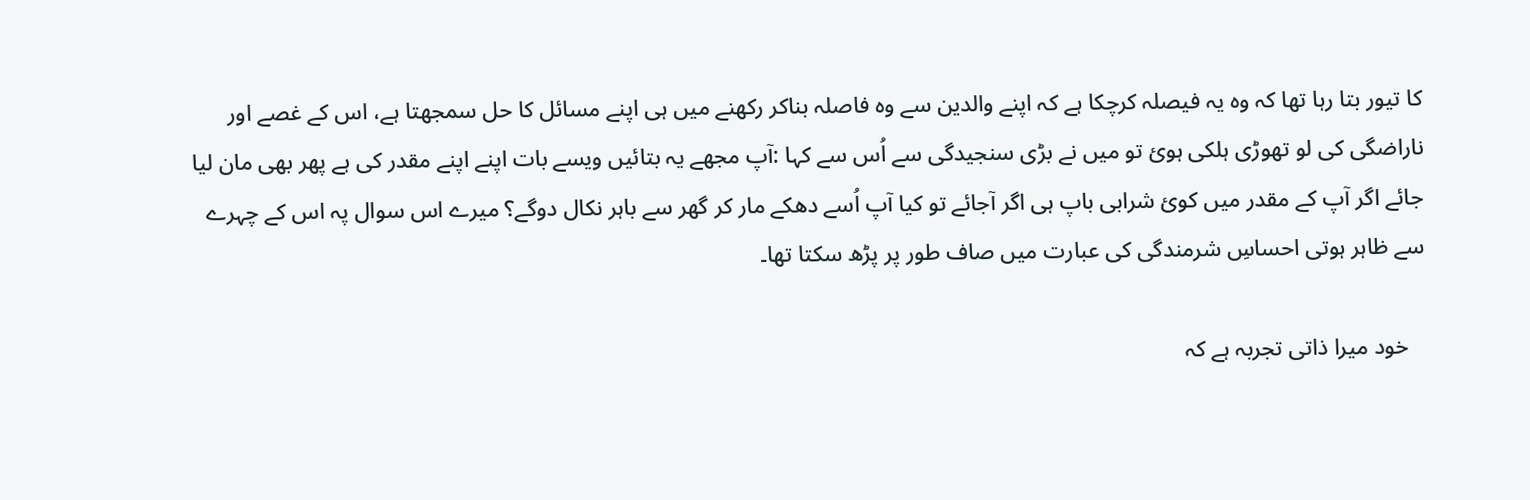کا تیور بتا رہا تھا کہ وہ یہ فیصلہ کرچکا ہے کہ اپنے والدین سے وہ فاصلہ بناکر رکھنے میں ہی اپنے مسائل کا حل سمجھتا ہے، اس کے غصے اور ناراضگی کی لو تھوڑی ہلکی ہوئ تو میں نے بڑی سنجیدگی سے اُس سے کہا :آپ مجھے یہ بتائیں ویسے بات اپنے اپنے مقدر کی ہے پھر بھی مان لیا جائے اگر آپ کے مقدر میں کوئ شرابی باپ ہی اگر آجائے تو کیا آپ اُسے دھکے مار کر گھر سے باہر نکال دوگے؟ میرے اس سوال پہ اس کے چہرے سے ظاہر ہوتی احساسِ شرمندگی کی عبارت میں صاف طور پر پڑھ سکتا تھا۔

   خود میرا ذاتی تجربہ ہے کہ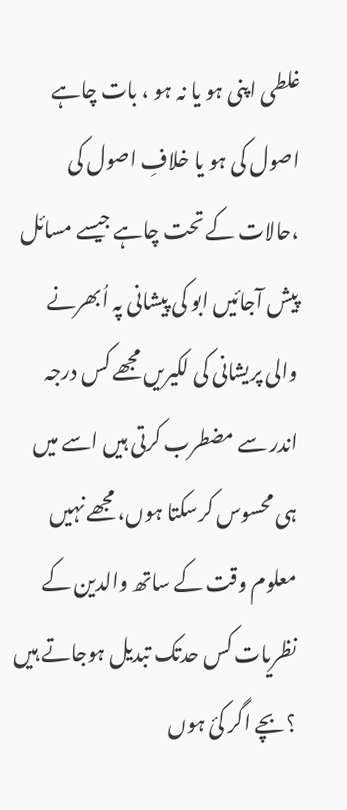غلطی اپنی ہو یا نہ ہو ، بات چاہے اصول کی ہو یا خلافِ اصول کی ،حالات کے تحت چاہے جیسے مسائل پیش آجائیں ابو کی پیشانی پہ اُبھرنے والی پریشانی کی لکیریں مجھے کس درجہ اندر سے مضطرب کرتی ہیں اسے میں ہی محسوس کرسکتا ہوں، مجھے نہیں معلوم وقت کے ساتھ والدین کے نظریات کس حدتک تبدیل ہوجاتے ہیں ؟بچے اگر کئ ہوں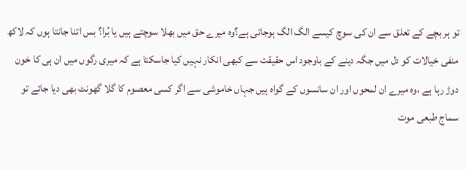تو ہر بچے کے تعلق سے ان کی سوچ کیسے الگ الگ ہوجاتی ہے؟وہ میرے حق میں بھلا سوچتے ہیں یا بُرا؟ بس اتنا جانتا ہوں کہ لاکھ منفی خیالات کو دل میں جگہ دینے کے باوجود اس حقیقت سے کبھی انکار نہیں کیا جاسکتا ہے کہ میری رگوں میں ان ہی کا خون دوڑ رہا ہے ،وہ میرے ان لمحوں اور ان سانسوں کے گواہ ہیں جہاں خاموشی سے اگر کسی معصوم کا گلا گھونٹ بھی دیا جائے تو سماج طبعی موت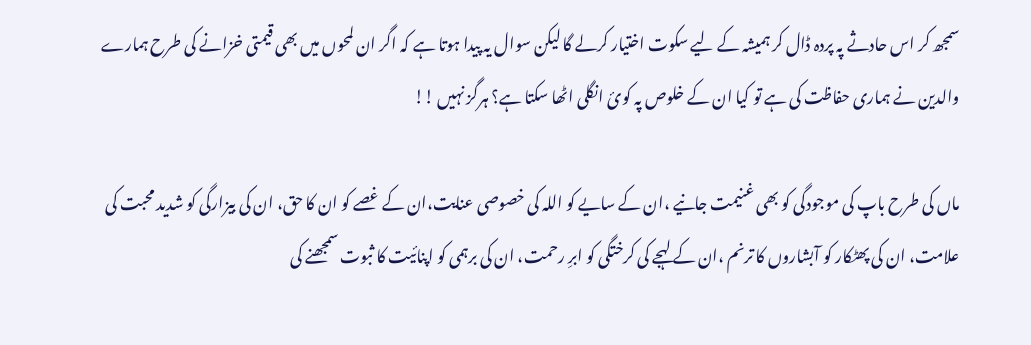سمجھ کر اس حادثے پہ پردہ ڈال کر ہمیشہ کے لیے سکوت اختیار کرلے گا لیکن سوال یہ پیدا ہوتا ہے کہ اگر ان لمحوں میں بھی قیمتی خزانے کی طرح ہمارے والدین نے ہماری حفاظت کی ہے تو کیا ان کے خلوص پہ کوئ انگلی اٹھا سکتا ہے؟ ہرگز نہیں !!

ماں کی طرح باپ کی موجودگی کو بھی غنیمت جانیے ،ان کے سایے کو اللہ کی خصوصی عنایت،ان کے غصے کو ان کا حق، ان کی بیزارگی کو شدید محبت کی علامت، ان کی پھٹکار کو آبشاروں کا ترنم ،ان کے لہجے کی کرختگی کو ابرِ رحمت، ان کی برہمی کو اپنائیت کا ثبوت سمجھنے کی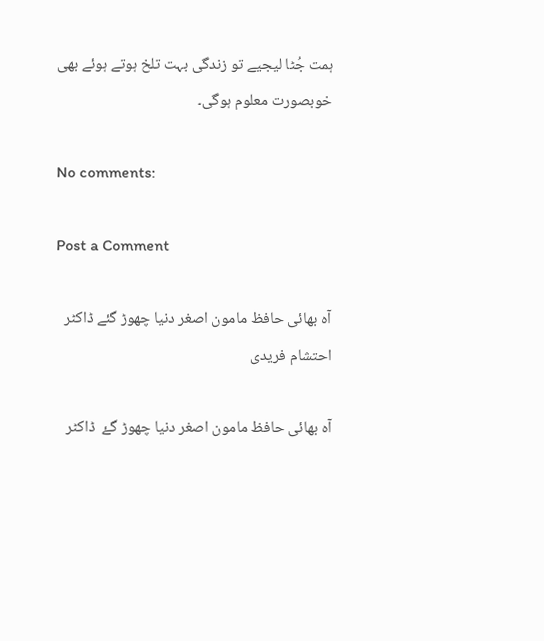ہمت جُٹا لیجیے تو زندگی بہت تلخ ہوتے ہوئے بھی خوبصورت معلوم ہوگی۔

No comments:

Post a Comment

آہ بھائی حافظ مامون اصغر دنیا چھوڑ گئے ڈاکٹر احتشام فریدی

آہ بھائی حافظ مامون اصغر دنیا چھوڑ گۓ  ڈاکٹر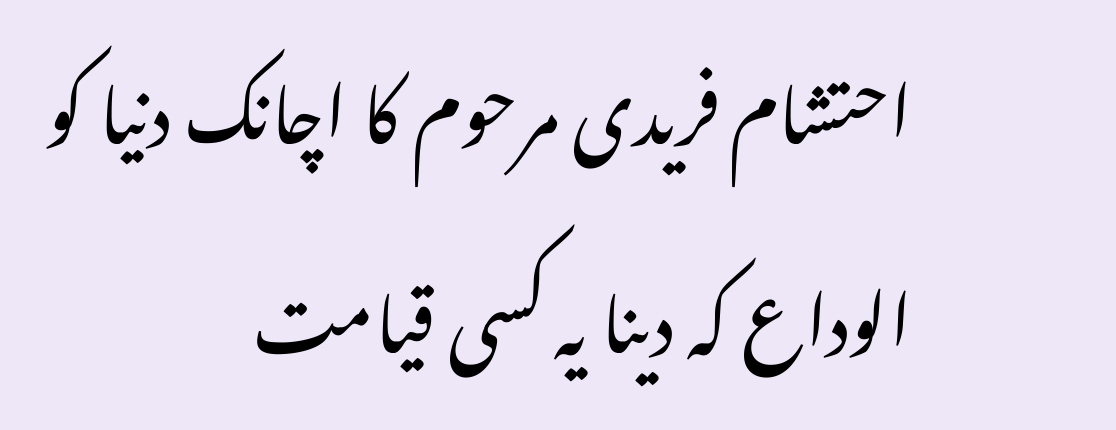احتشام فریدی مرحوم کا اچانک دنیا کو الوداع کہ دینا یہ کسی قیامت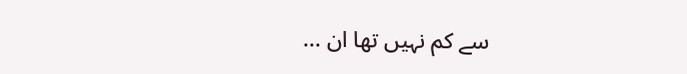سے کم نہیں تھا ان ...